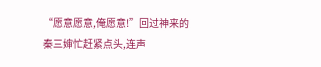“愿意愿意,俺愿意!”回过神来的秦三婶忙赶紧点头,连声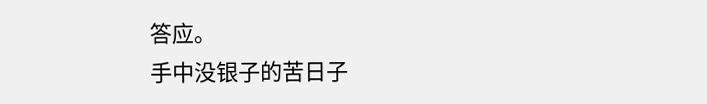答应。
手中没银子的苦日子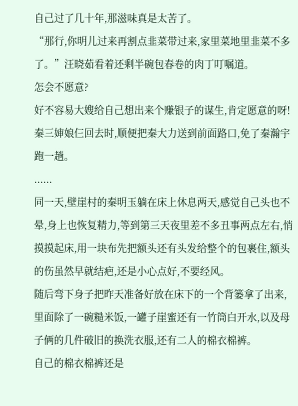自己过了几十年,那滋味真是太苦了。
“那行,你明儿过来再割点韭菜带过来,家里菜地里韭菜不多了。”汪晓茹看着还剩半碗包春卷的肉丁叮嘱道。
怎会不愿意?
好不容易大嫂给自己想出来个赚银子的谋生,肯定愿意的呀!
秦三婶娘仨回去时,顺便把秦大力送到前面路口,免了秦瀚宇跑一趟。
......
同一天,壁崖村的秦明玉躺在床上休息两天,感觉自己头也不晕,身上也恢复精力,等到第三天夜里差不多丑事两点左右,悄摸摸起床,用一块布先把额头还有头发给整个的包裹住,额头的伤虽然早就结疤,还是小心点好,不要经风。
随后弯下身子把昨天准备好放在床下的一个背篓拿了出来,里面除了一碗糙米饭,一罐子崖蜜还有一竹筒白开水,以及母子俩的几件破旧的换洗衣服,还有二人的棉衣棉裤。
自己的棉衣棉裤还是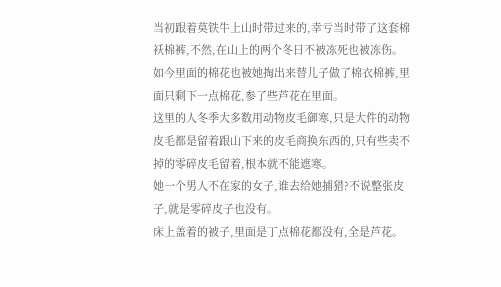当初跟着莫铁牛上山时带过来的,幸亏当时带了这套棉袄棉裤,不然,在山上的两个冬日不被冻死也被冻伤。
如今里面的棉花也被她掏出来替儿子做了棉衣棉裤,里面只剩下一点棉花,参了些芦花在里面。
这里的人冬季大多数用动物皮毛御寒,只是大件的动物皮毛都是留着跟山下来的皮毛商换东西的,只有些卖不掉的零碎皮毛留着,根本就不能遮寒。
她一个男人不在家的女子,谁去给她捕猎?不说整张皮子,就是零碎皮子也没有。
床上盖着的被子,里面是丁点棉花都没有,全是芦花。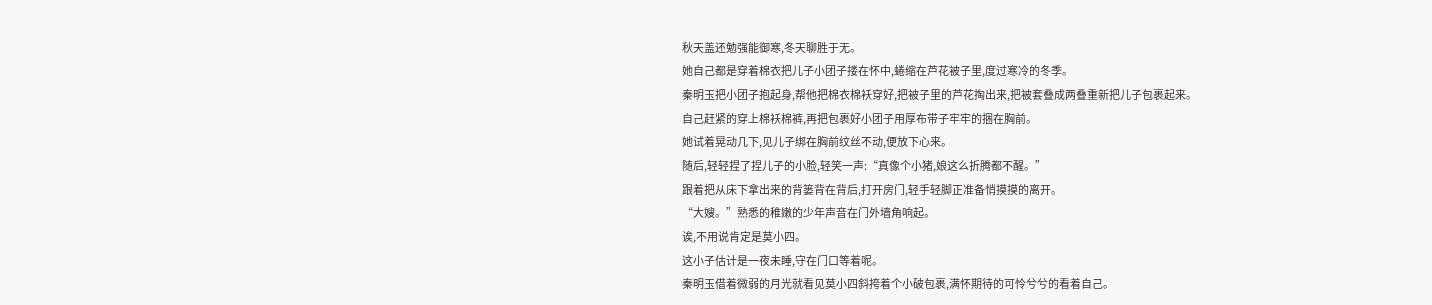秋天盖还勉强能御寒,冬天聊胜于无。
她自己都是穿着棉衣把儿子小团子搂在怀中,蜷缩在芦花被子里,度过寒冷的冬季。
秦明玉把小团子抱起身,帮他把棉衣棉袄穿好,把被子里的芦花掏出来,把被套叠成两叠重新把儿子包裹起来。
自己赶紧的穿上棉袄棉裤,再把包裹好小团子用厚布带子牢牢的捆在胸前。
她试着晃动几下,见儿子绑在胸前纹丝不动,便放下心来。
随后,轻轻捏了捏儿子的小脸,轻笑一声:“真像个小猪,娘这么折腾都不醒。”
跟着把从床下拿出来的背篓背在背后,打开房门,轻手轻脚正准备悄摸摸的离开。
“大嫂。”熟悉的稚嫩的少年声音在门外墙角响起。
诶,不用说肯定是莫小四。
这小子估计是一夜未睡,守在门口等着呢。
秦明玉借着微弱的月光就看见莫小四斜挎着个小破包裹,满怀期待的可怜兮兮的看着自己。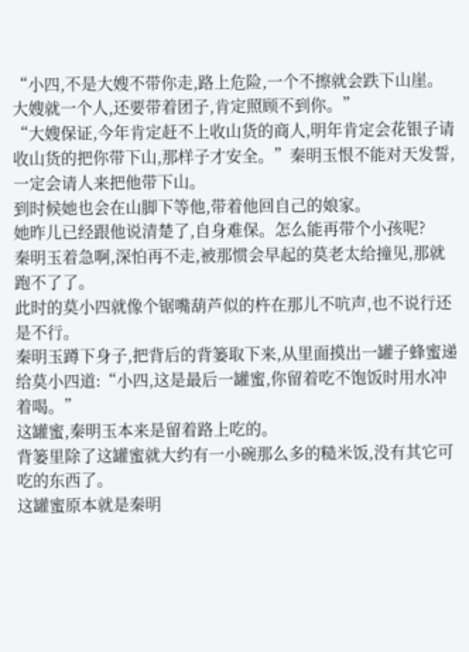“小四,不是大嫂不带你走,路上危险,一个不擦就会跌下山崖。大嫂就一个人,还要带着团子,肯定照顾不到你。”
“大嫂保证,今年肯定赶不上收山货的商人,明年肯定会花银子请收山货的把你带下山,那样子才安全。”秦明玉恨不能对天发誓,一定会请人来把他带下山。
到时候她也会在山脚下等他,带着他回自己的娘家。
她昨儿已经跟他说清楚了,自身难保。怎么能再带个小孩呢?
秦明玉着急啊,深怕再不走,被那惯会早起的莫老太给撞见,那就跑不了了。
此时的莫小四就像个锯嘴葫芦似的杵在那儿不吭声,也不说行还是不行。
秦明玉蹲下身子,把背后的背篓取下来,从里面摸出一罐子蜂蜜递给莫小四道:“小四,这是最后一罐蜜,你留着吃不饱饭时用水冲着喝。”
这罐蜜,秦明玉本来是留着路上吃的。
背篓里除了这罐蜜就大约有一小碗那么多的糙米饭,没有其它可吃的东西了。
这罐蜜原本就是秦明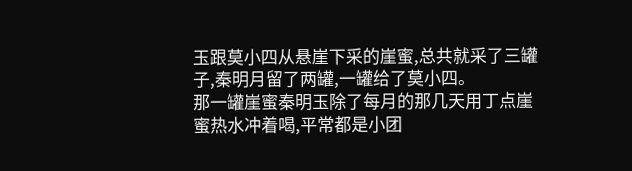玉跟莫小四从悬崖下采的崖蜜,总共就采了三罐子,秦明月留了两罐,一罐给了莫小四。
那一罐崖蜜秦明玉除了每月的那几天用丁点崖蜜热水冲着喝,平常都是小团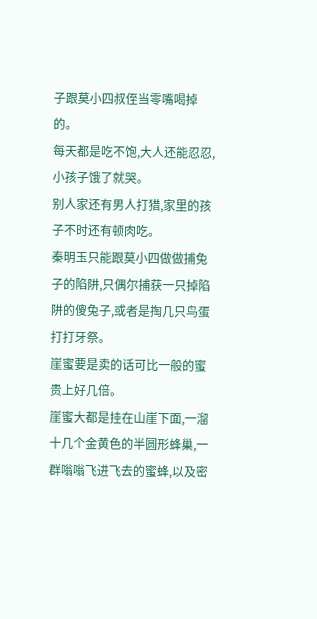子跟莫小四叔侄当零嘴喝掉的。
每天都是吃不饱,大人还能忍忍,小孩子饿了就哭。
别人家还有男人打猎,家里的孩子不时还有顿肉吃。
秦明玉只能跟莫小四做做捕兔子的陷阱,只偶尔捕获一只掉陷阱的傻兔子,或者是掏几只鸟蛋打打牙祭。
崖蜜要是卖的话可比一般的蜜贵上好几倍。
崖蜜大都是挂在山崖下面,一溜十几个金黄色的半圆形蜂巢,一群嗡嗡飞进飞去的蜜蜂,以及密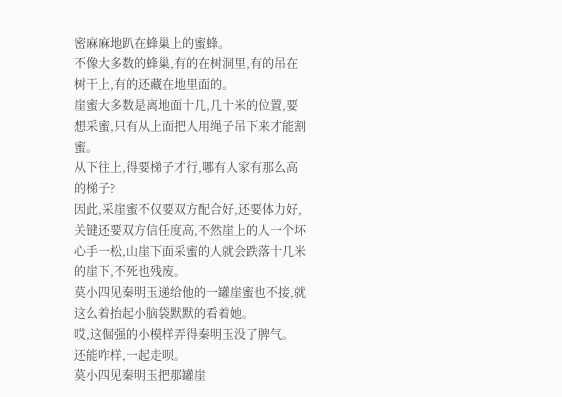密麻麻地趴在蜂巢上的蜜蜂。
不像大多数的蜂巢,有的在树洞里,有的吊在树干上,有的还藏在地里面的。
崖蜜大多数是离地面十几,几十米的位置,要想采蜜,只有从上面把人用绳子吊下来才能割蜜。
从下往上,得要梯子才行,哪有人家有那么高的梯子?
因此,采崖蜜不仅要双方配合好,还要体力好,关键还要双方信任度高,不然崖上的人一个坏心手一松,山崖下面采蜜的人就会跌落十几米的崖下,不死也残废。
莫小四见秦明玉递给他的一罐崖蜜也不接,就这么着抬起小脑袋默默的看着她。
哎,这倔强的小模样弄得秦明玉没了脾气。
还能咋样,一起走呗。
莫小四见秦明玉把那罐崖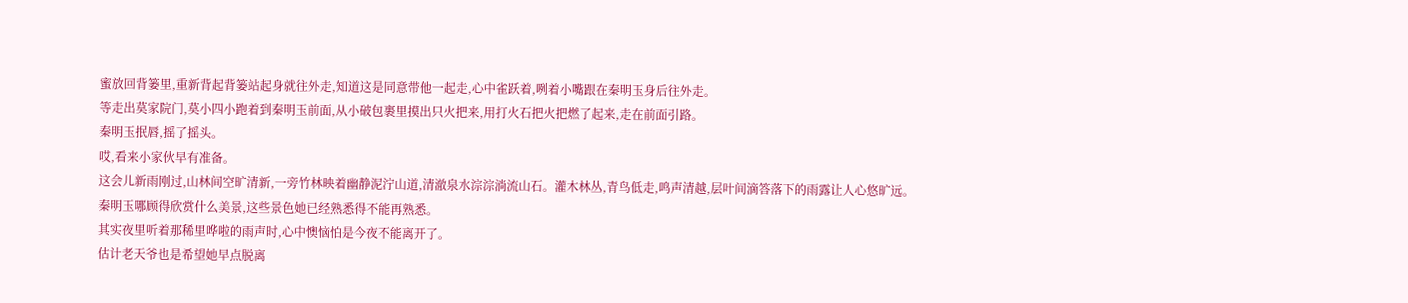蜜放回背篓里,重新背起背篓站起身就往外走,知道这是同意带他一起走,心中雀跃着,咧着小嘴跟在秦明玉身后往外走。
等走出莫家院门,莫小四小跑着到秦明玉前面,从小破包裹里摸出只火把来,用打火石把火把燃了起来,走在前面引路。
秦明玉抿唇,摇了摇头。
哎,看来小家伙早有准备。
这会儿新雨刚过,山林间空旷清新,一旁竹林映着幽静泥泞山道,清澈泉水淙淙淌流山石。灌木林丛,青鸟低走,鸣声清越,层叶间滴答落下的雨露让人心悠旷远。
秦明玉哪顾得欣赏什么美景,这些景色她已经熟悉得不能再熟悉。
其实夜里听着那稀里哗啦的雨声时,心中懊恼怕是今夜不能离开了。
估计老天爷也是希望她早点脱离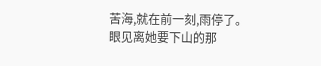苦海,就在前一刻,雨停了。
眼见离她要下山的那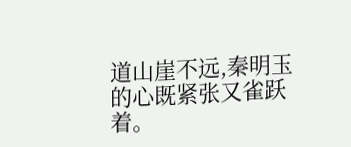道山崖不远,秦明玉的心既紧张又雀跃着。